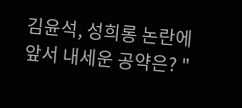김윤석, 성희롱 논란에 앞서 내세운 공약은? "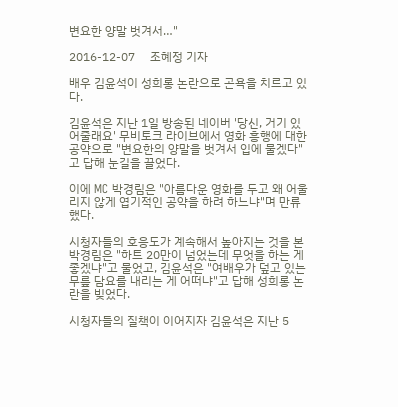변요한 양말 벗겨서…"

2016-12-07     조혜정 기자

배우 김윤석이 성희롱 논란으로 곤욕을 치르고 있다.

김윤석은 지난 1일 방송된 네이버 '당신, 거기 있어줄래요' 무비토크 라이브에서 영화 흥행에 대한 공약으로 "변요한의 양말을 벗겨서 입에 물겠다"고 답해 눈길을 끌었다.

이에 MC 박경림은 "아름다운 영화를 두고 왜 어울리지 않게 엽기적인 공약을 하려 하느냐"며 만류했다.

시청자들의 호응도가 계속해서 높아지는 것을 본 박경림은 "하트 20만이 넘었는데 무엇을 하는 게 좋겠냐"고 물었고, 김윤석은 "여배우가 덮고 있는 무릎 담요를 내리는 게 어떠냐"고 답해 성희롱 논란을 빚었다.

시청자들의 질책이 이어지자 김윤석은 지난 5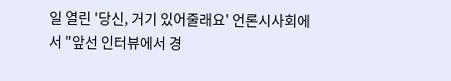일 열린 '당신, 거기 있어줄래요' 언론시사회에서 "앞선 인터뷰에서 경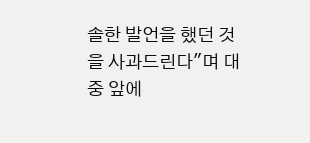솔한 발언을 했던 것을 사과드린다"며 대중 앞에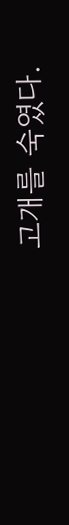고개를 숙였다.